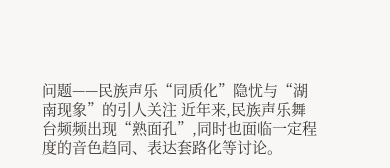问题——民族声乐“同质化”隐忧与“湖南现象”的引人关注 近年来,民族声乐舞台频频出现“熟面孔”,同时也面临一定程度的音色趋同、表达套路化等讨论。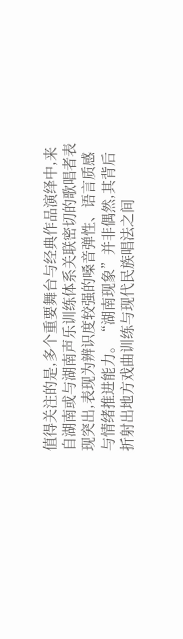值得关注的是,多个重要舞台与经典作品演绎中,来自湖南或与湖南声乐训练体系关联密切的歌唱者表现突出,表现为辨识度较强的嗓音弹性、语言质感与情绪推进能力。“湖南现象”并非偶然,其背后折射出地方戏曲训练与现代民族唱法之间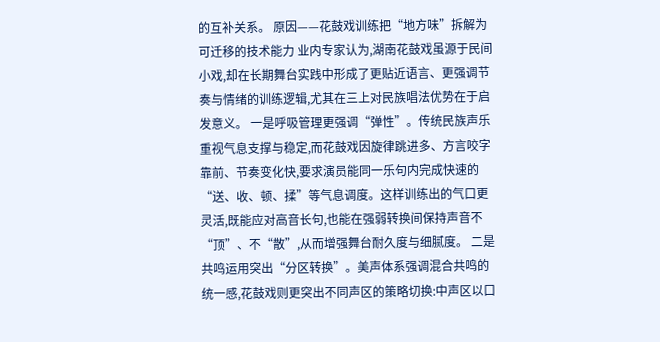的互补关系。 原因——花鼓戏训练把“地方味”拆解为可迁移的技术能力 业内专家认为,湖南花鼓戏虽源于民间小戏,却在长期舞台实践中形成了更贴近语言、更强调节奏与情绪的训练逻辑,尤其在三上对民族唱法优势在于启发意义。 一是呼吸管理更强调“弹性”。传统民族声乐重视气息支撑与稳定,而花鼓戏因旋律跳进多、方言咬字靠前、节奏变化快,要求演员能同一乐句内完成快速的“送、收、顿、揉”等气息调度。这样训练出的气口更灵活,既能应对高音长句,也能在强弱转换间保持声音不“顶”、不“散”,从而增强舞台耐久度与细腻度。 二是共鸣运用突出“分区转换”。美声体系强调混合共鸣的统一感,花鼓戏则更突出不同声区的策略切换:中声区以口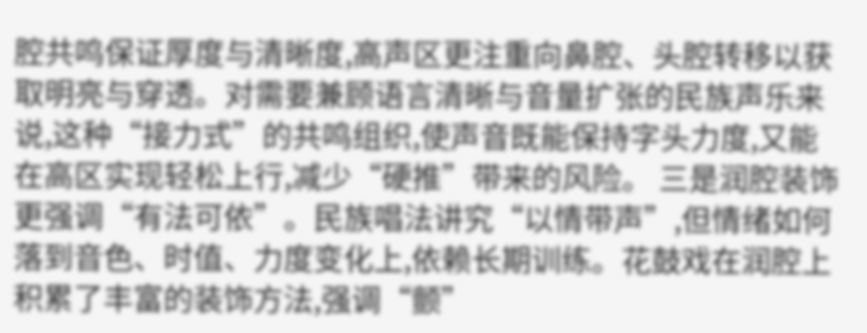腔共鸣保证厚度与清晰度,高声区更注重向鼻腔、头腔转移以获取明亮与穿透。对需要兼顾语言清晰与音量扩张的民族声乐来说,这种“接力式”的共鸣组织,使声音既能保持字头力度,又能在高区实现轻松上行,减少“硬推”带来的风险。 三是润腔装饰更强调“有法可依”。民族唱法讲究“以情带声”,但情绪如何落到音色、时值、力度变化上,依赖长期训练。花鼓戏在润腔上积累了丰富的装饰方法,强调“颤”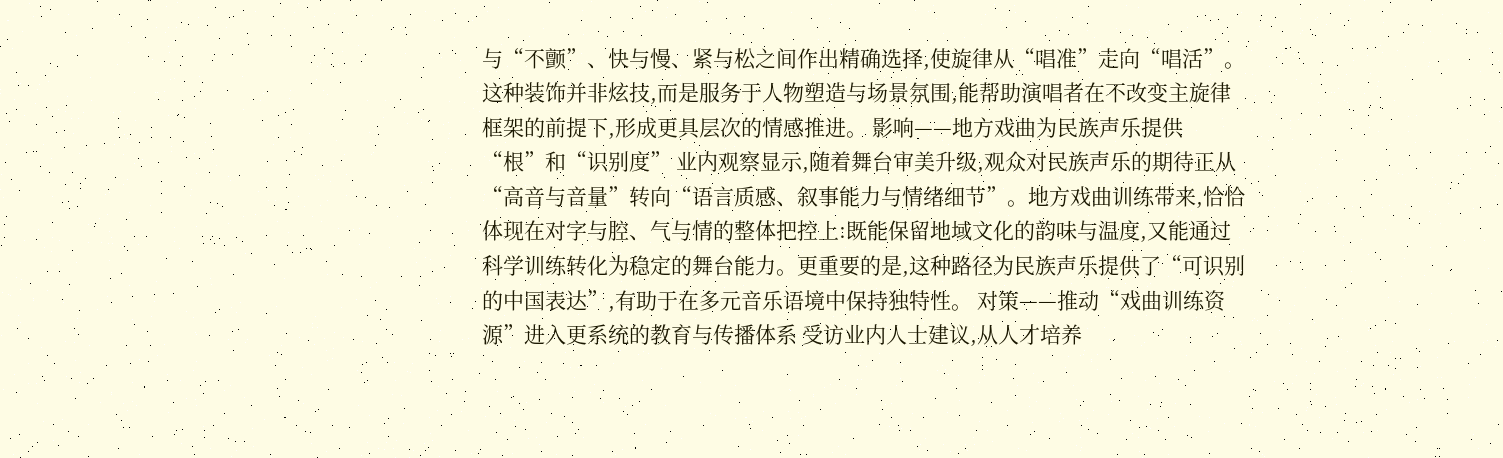与“不颤”、快与慢、紧与松之间作出精确选择,使旋律从“唱准”走向“唱活”。这种装饰并非炫技,而是服务于人物塑造与场景氛围,能帮助演唱者在不改变主旋律框架的前提下,形成更具层次的情感推进。 影响——地方戏曲为民族声乐提供“根”和“识别度” 业内观察显示,随着舞台审美升级,观众对民族声乐的期待正从“高音与音量”转向“语言质感、叙事能力与情绪细节”。地方戏曲训练带来,恰恰体现在对字与腔、气与情的整体把控上:既能保留地域文化的韵味与温度,又能通过科学训练转化为稳定的舞台能力。更重要的是,这种路径为民族声乐提供了“可识别的中国表达”,有助于在多元音乐语境中保持独特性。 对策——推动“戏曲训练资源”进入更系统的教育与传播体系 受访业内人士建议,从人才培养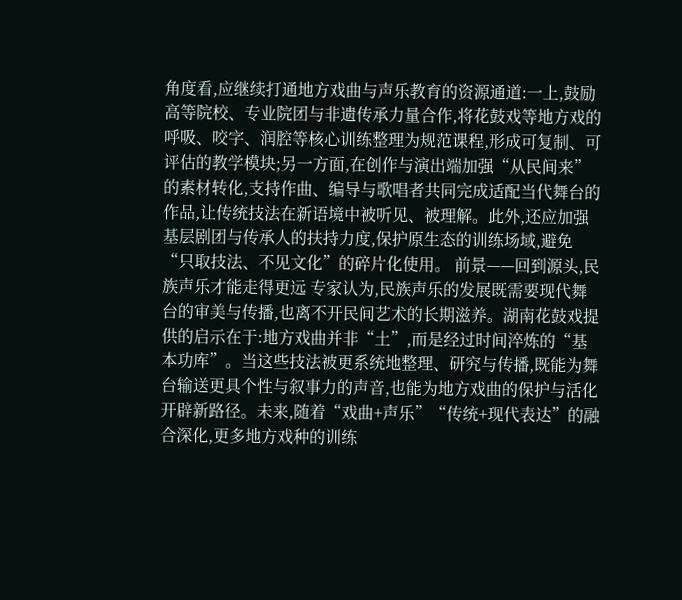角度看,应继续打通地方戏曲与声乐教育的资源通道:一上,鼓励高等院校、专业院团与非遗传承力量合作,将花鼓戏等地方戏的呼吸、咬字、润腔等核心训练整理为规范课程,形成可复制、可评估的教学模块;另一方面,在创作与演出端加强“从民间来”的素材转化,支持作曲、编导与歌唱者共同完成适配当代舞台的作品,让传统技法在新语境中被听见、被理解。此外,还应加强基层剧团与传承人的扶持力度,保护原生态的训练场域,避免“只取技法、不见文化”的碎片化使用。 前景——回到源头,民族声乐才能走得更远 专家认为,民族声乐的发展既需要现代舞台的审美与传播,也离不开民间艺术的长期滋养。湖南花鼓戏提供的启示在于:地方戏曲并非“土”,而是经过时间淬炼的“基本功库”。当这些技法被更系统地整理、研究与传播,既能为舞台输送更具个性与叙事力的声音,也能为地方戏曲的保护与活化开辟新路径。未来,随着“戏曲+声乐”“传统+现代表达”的融合深化,更多地方戏种的训练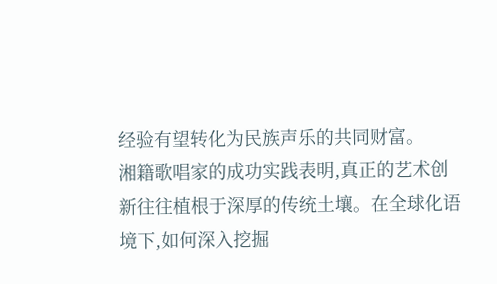经验有望转化为民族声乐的共同财富。
湘籍歌唱家的成功实践表明,真正的艺术创新往往植根于深厚的传统土壤。在全球化语境下,如何深入挖掘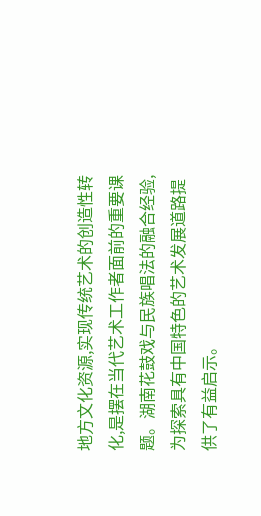地方文化资源,实现传统艺术的创造性转化,是摆在当代艺术工作者面前的重要课题。湖南花鼓戏与民族唱法的融合经验,为探索具有中国特色的艺术发展道路提供了有益启示。